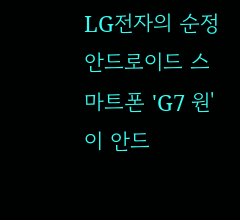LG전자의 순정 안드로이드 스마트폰 'G7 원'이 안드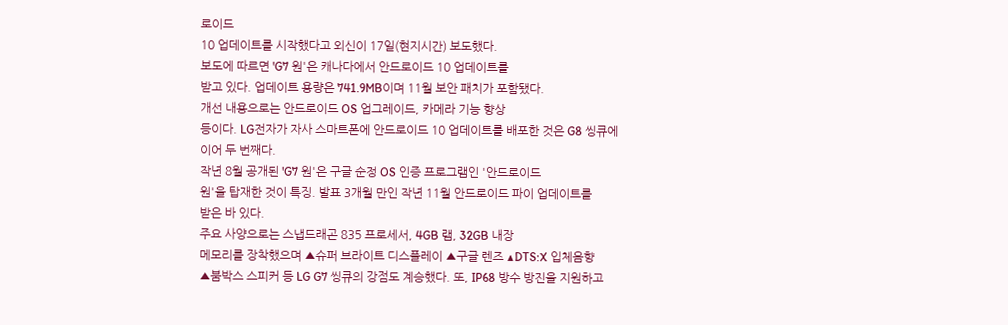로이드
10 업데이트를 시작했다고 외신이 17일(현지시간) 보도했다.
보도에 따르면 'G7 원'은 캐나다에서 안드로이드 10 업데이트를
받고 있다. 업데이트 용량은 741.9MB이며 11월 보안 패치가 포함됐다.
개선 내용으로는 안드로이드 OS 업그레이드, 카메라 기능 향상
등이다. LG전자가 자사 스마트폰에 안드로이드 10 업데이트를 배포한 것은 G8 씽큐에
이어 두 번째다.
작년 8월 공개된 'G7 원'은 구글 순정 OS 인증 프로그램인 '안드로이드
원'을 탑재한 것이 특징. 발표 3개월 만인 작년 11월 안드로이드 파이 업데이트를
받은 바 있다.
주요 사양으로는 스냅드래곤 835 프로세서, 4GB 램, 32GB 내장
메모리를 장착했으며 ▲슈퍼 브라이트 디스플레이 ▲구글 렌즈 ▲DTS:X 입체음향
▲붐박스 스피커 등 LG G7 씽큐의 강점도 계승했다. 또, IP68 방수 방진을 지원하고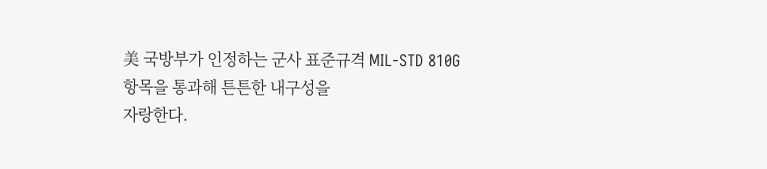美 국방부가 인정하는 군사 표준규격 MIL-STD 810G 항목을 통과해 튼튼한 내구성을
자랑한다.